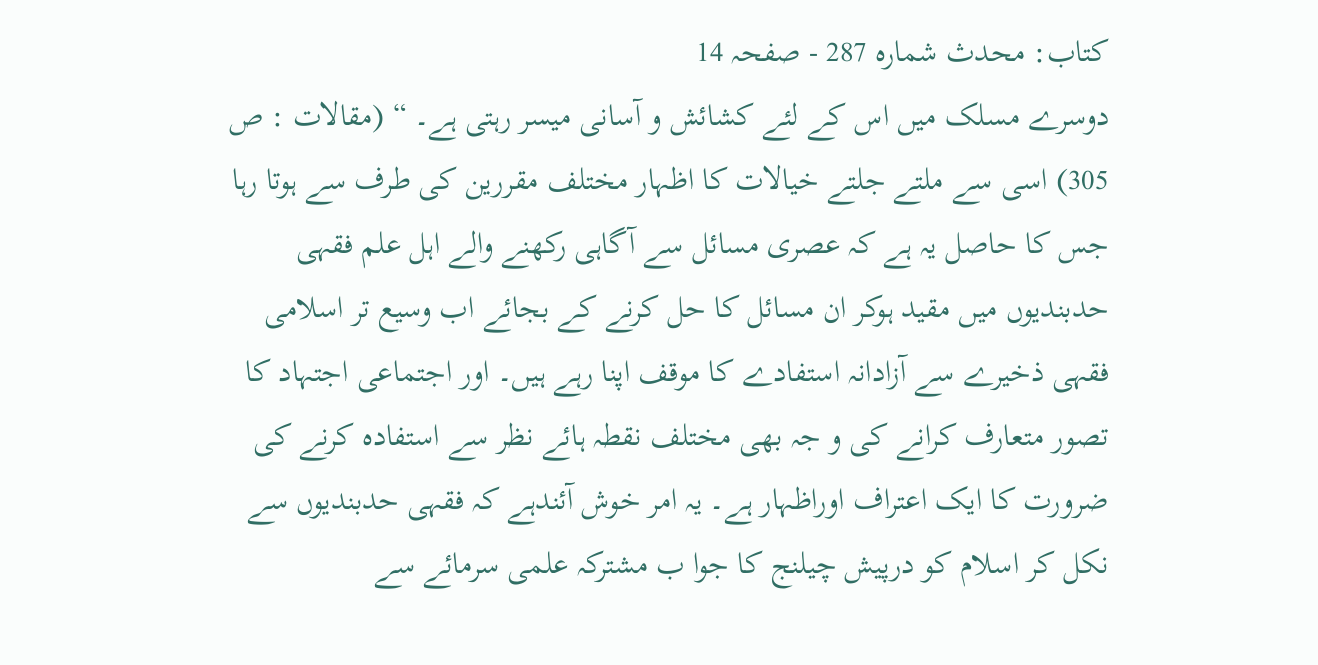کتاب: محدث شمارہ 287 - صفحہ 14
دوسرے مسلک میں اس کے لئے کشائش و آسانی میسر رہتی ہے۔ “ (مقالات : ص 305) اسی سے ملتے جلتے خیالات کا اظہار مختلف مقررین کی طرف سے ہوتا رہا جس کا حاصل یہ ہے کہ عصری مسائل سے آگاہی رکھنے والے اہل علم فقہی حدبندیوں میں مقید ہوکر ان مسائل کا حل کرنے کے بجائے اب وسیع تر اسلامی فقہی ذخیرے سے آزادانہ استفادے کا موقف اپنا رہے ہیں۔ اور اجتماعی اجتہاد کا تصور متعارف کرانے کی و جہ بھی مختلف نقطہ ہائے نظر سے استفادہ کرنے کی ضرورت کا ایک اعتراف اوراظہار ہے۔ یہ امر خوش آئندہے کہ فقہی حدبندیوں سے نکل کر اسلام کو درپیش چیلنج کا جوا ب مشترکہ علمی سرمائے سے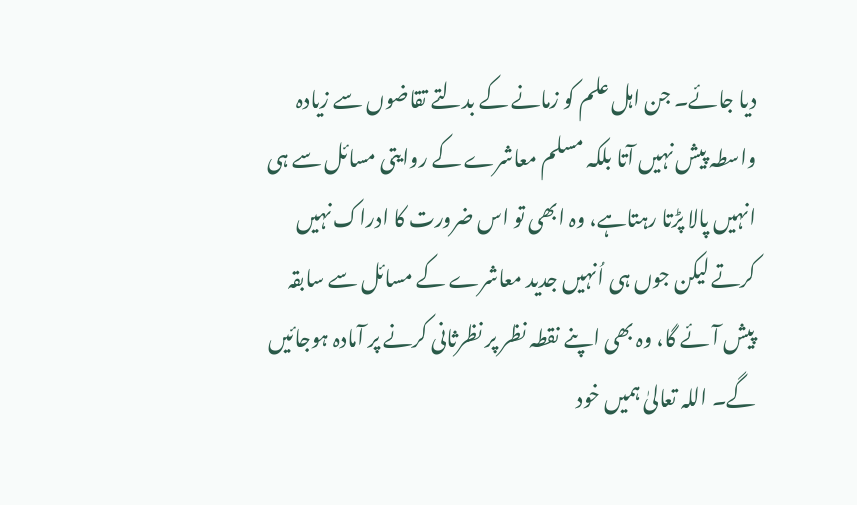دیا جائے۔ جن اہل علم کو زمانے کے بدلتے تقاضوں سے زیادہ واسطہ پیش نہیں آتا بلکہ مسلم معاشرے کے روایتی مسائل سے ہی انہیں پالا پڑتا رہتاہے، وہ ابھی تو اس ضرورت کا ادراک نہیں کرتے لیکن جوں ہی اُنہیں جدید معاشرے کے مسائل سے سابقہ پیش آئے گا، وہ بھی اپنے نقطہ نظر پر نظرثانی کرنے پر آمادہ ہوجائیں گے۔ اللہ تعالیٰ ہمیں خود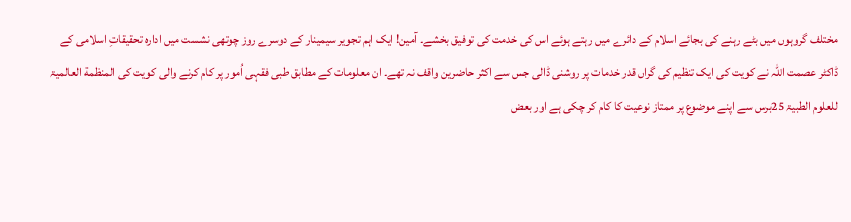مختلف گروہوں میں بٹے رہنے کی بجائے اسلام کے دائرے میں رہتے ہوئے اس کی خدمت کی توفیق بخشے۔ آمین! ایک اہم تجویر سیمینار کے دوسرے روز چوتھی نشست میں ادارہ تحقیقاتِ اسلامی کے ڈاکٹر عصمت اللہ نے کویت کی ایک تنظیم کی گراں قدر خدمات پر روشنی ڈالی جس سے اکثر حاضرین واقف نہ تھے۔ ان معلومات کے مطابق طبی فقہی اُمور پر کام کرنے والی کویت کی المنظمة العالمیۃ للعلوم الطبیۃ 25برس سے اپنے موضوع پر ممتاز نوعیت کا کام کر چکی ہے اور بعض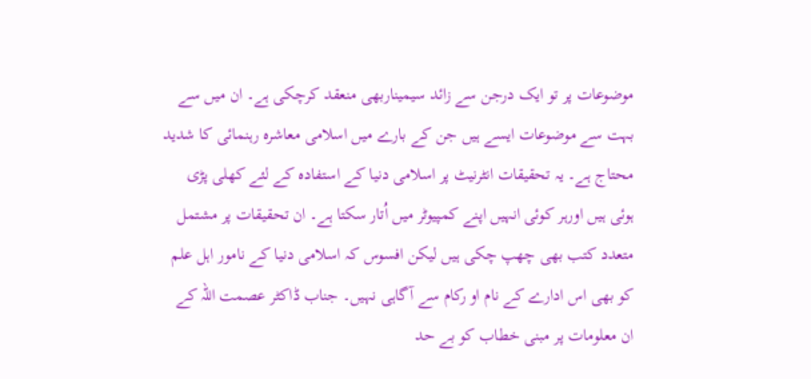موضوعات پر تو ایک درجن سے زائد سیمیناربھی منعقد کرچکی ہے۔ ان میں سے بہت سے موضوعات ایسے ہیں جن کے بارے میں اسلامی معاشرہ رہنمائی کا شدید محتاج ہے۔ یہ تحقیقات انٹرنیٹ پر اسلامی دنیا کے استفادہ کے لئے کھلی پڑی ہوئی ہیں اورہر کوئی انہیں اپنے کمپیوٹر میں اُتار سکتا ہے۔ ان تحقیقات پر مشتمل متعدد کتب بھی چھپ چکی ہیں لیکن افسوس کہ اسلامی دنیا کے نامور اہل علم کو بھی اس ادارے کے نام او رکام سے آگاہی نہیں۔ جناب ڈاکٹر عصمت اللہ کے ان معلومات پر مبنی خطاب کو بے حد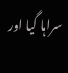سراہا گیا اور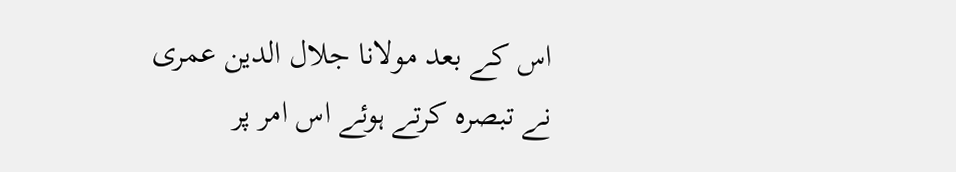اس کے بعد مولانا جلال الدین عمری نے تبصرہ کرتے ہوئے اس امر پر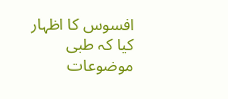افسوس کا اظہار کیا کہ طبی موضوعات